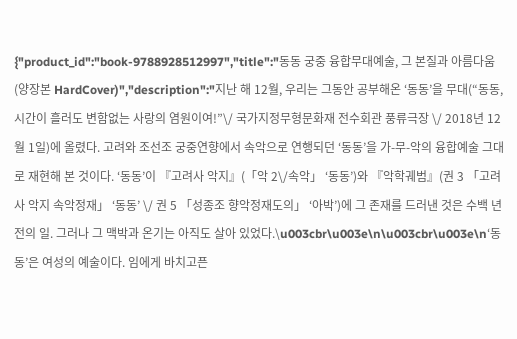{"product_id":"book-9788928512997","title":"동동 궁중 융합무대예술, 그 본질과 아름다움(양장본 HardCover)","description":"지난 해 12월, 우리는 그동안 공부해온 ‘동동’을 무대(“동동, 시간이 흘러도 변함없는 사랑의 염원이여!”\/ 국가지정무형문화재 전수회관 풍류극장 \/ 2018년 12월 1일)에 올렸다. 고려와 조선조 궁중연향에서 속악으로 연행되던 ‘동동’을 가-무-악의 융합예술 그대로 재현해 본 것이다. ‘동동’이 『고려사 악지』(「악 2\/속악」 ‘동동’)와 『악학궤범』(권 3 「고려사 악지 속악정재」 ‘동동’ \/ 권 5 「성종조 향악정재도의」 ‘아박’)에 그 존재를 드러낸 것은 수백 년 전의 일. 그러나 그 맥박과 온기는 아직도 살아 있었다.\u003cbr\u003e\n\u003cbr\u003e\n‘동동’은 여성의 예술이다. 임에게 바치고픈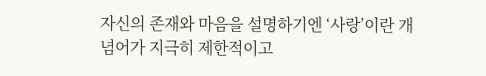자신의 존재와 마음을 설명하기엔 ‘사랑’이란 개념어가 지극히 제한적이고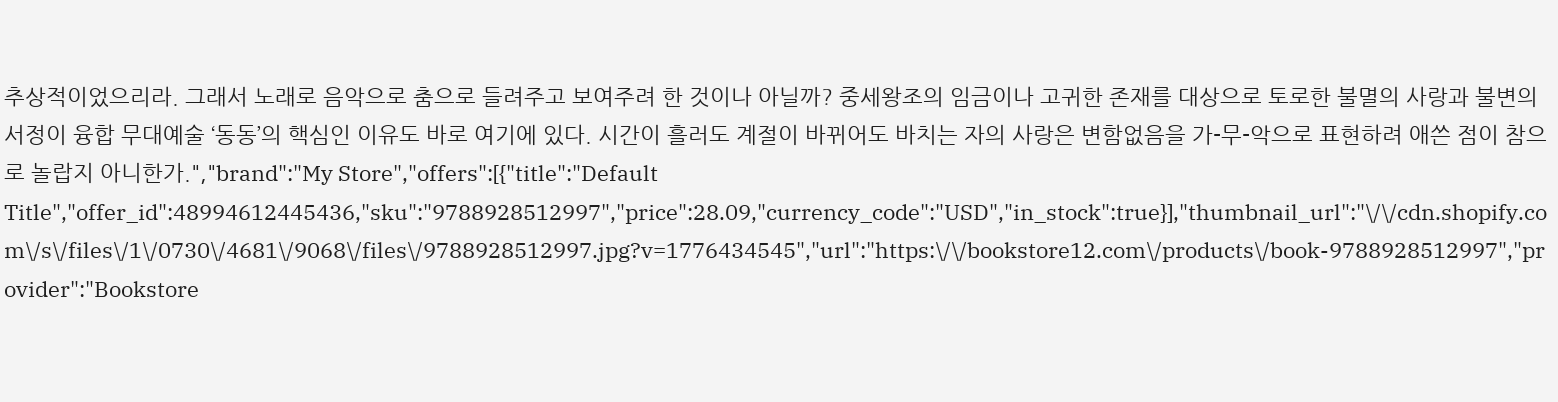추상적이었으리라. 그래서 노래로 음악으로 춤으로 들려주고 보여주려 한 것이나 아닐까? 중세왕조의 임금이나 고귀한 존재를 대상으로 토로한 불멸의 사랑과 불변의 서정이 융합 무대예술 ‘동동’의 핵심인 이유도 바로 여기에 있다. 시간이 흘러도 계절이 바뀌어도 바치는 자의 사랑은 변함없음을 가-무-악으로 표현하려 애쓴 점이 참으로 놀랍지 아니한가.","brand":"My Store","offers":[{"title":"Default Title","offer_id":48994612445436,"sku":"9788928512997","price":28.09,"currency_code":"USD","in_stock":true}],"thumbnail_url":"\/\/cdn.shopify.com\/s\/files\/1\/0730\/4681\/9068\/files\/9788928512997.jpg?v=1776434545","url":"https:\/\/bookstore12.com\/products\/book-9788928512997","provider":"Bookstore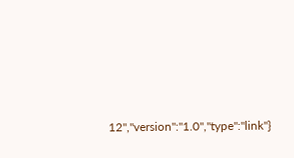12","version":"1.0","type":"link"}